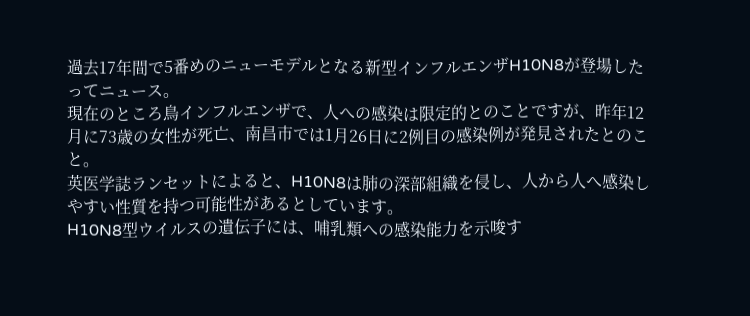過去17年間で5番めのニューモデルとなる新型インフルエンザH10N8が登場したってニュース。
現在のところ鳥インフルエンザで、人への感染は限定的とのことですが、昨年12月に73歳の女性が死亡、南昌市では1月26日に2例目の感染例が発見されたとのこと。
英医学誌ランセットによると、H10N8は肺の深部組織を侵し、人から人へ感染しやすい性質を持つ可能性があるとしています。
H10N8型ウイルスの遺伝子には、哺乳類への感染能力を示唆す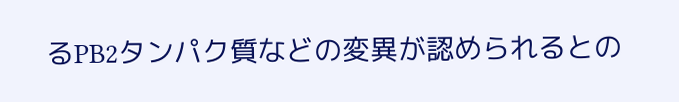るPB2タンパク質などの変異が認められるとの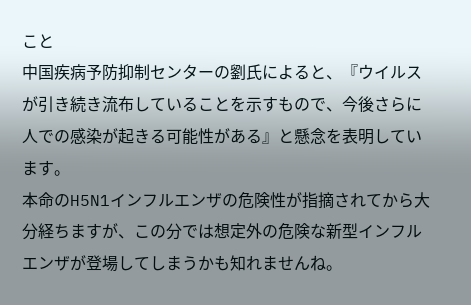こと
中国疾病予防抑制センターの劉氏によると、『ウイルスが引き続き流布していることを示すもので、今後さらに人での感染が起きる可能性がある』と懸念を表明しています。
本命のH5N1インフルエンザの危険性が指摘されてから大分経ちますが、この分では想定外の危険な新型インフルエンザが登場してしまうかも知れませんね。